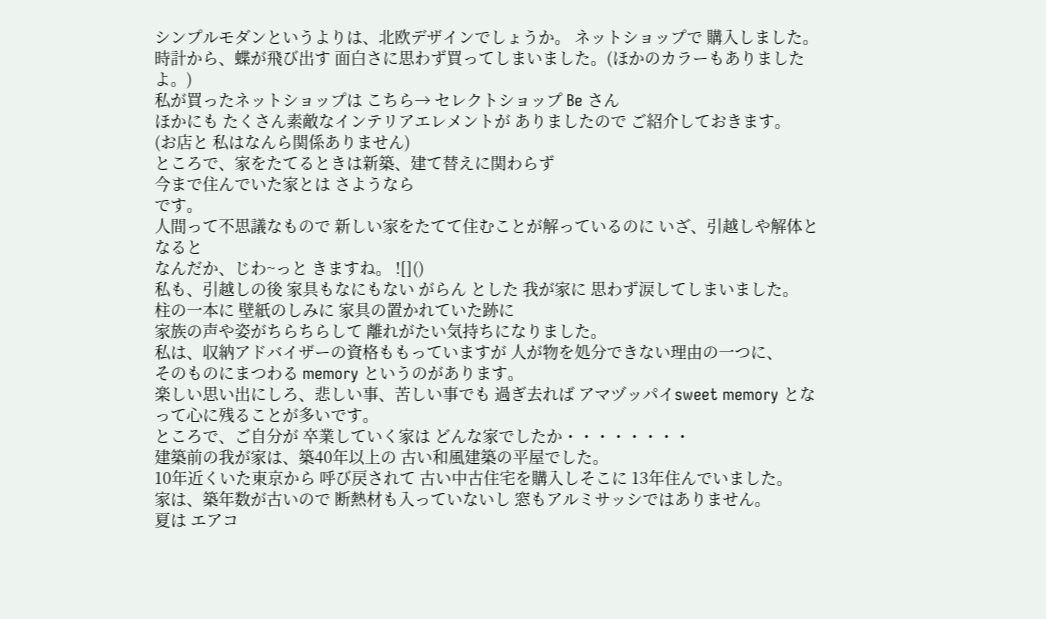シンプルモダンというよりは、北欧デザインでしょうか。 ネットショップで 購入しました。
時計から、蝶が飛び出す 面白さに思わず買ってしまいました。(ほかのカラーもありましたよ。)
私が買ったネットショップは こちら→ セレクトショップ Be さん
ほかにも たくさん素敵なインテリアエレメントが ありましたので ご紹介しておきます。
(お店と 私はなんら関係ありません)
ところで、家をたてるときは新築、建て替えに関わらず
今まで住んでいた家とは さようなら
です。
人間って不思議なもので 新しい家をたてて住むことが解っているのに いざ、引越しや解体となると
なんだか、じわ~っと きますね。 ![]()
私も、引越しの後 家具もなにもない がらん とした 我が家に 思わず涙してしまいました。
柱の一本に 壁紙のしみに 家具の置かれていた跡に
家族の声や姿がちらちらして 離れがたい気持ちになりました。
私は、収納アドバイザーの資格ももっていますが 人が物を処分できない理由の一つに、
そのものにまつわる memory というのがあります。
楽しい思い出にしろ、悲しい事、苦しい事でも 過ぎ去れば アマヅッパイsweet memory となって心に残ることが多いです。
ところで、ご自分が 卒業していく家は どんな家でしたか・・・・・・・・
建築前の我が家は、築40年以上の 古い和風建築の平屋でした。
10年近くいた東京から 呼び戻されて 古い中古住宅を購入しそこに 13年住んでいました。
家は、築年数が古いので 断熱材も入っていないし 窓もアルミサッシではありません。
夏は エアコ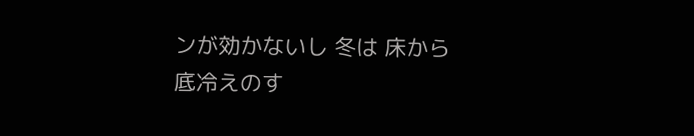ンが効かないし 冬は 床から底冷えのす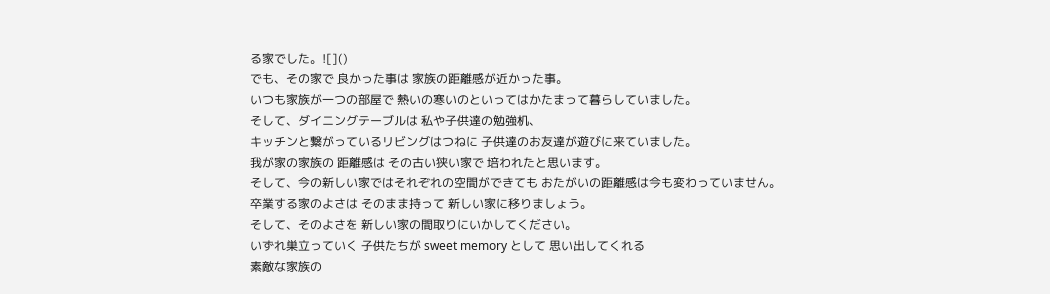る家でした。![]()
でも、その家で 良かった事は 家族の距離感が近かった事。
いつも家族が一つの部屋で 熱いの寒いのといってはかたまって暮らしていました。
そして、ダイニングテーブルは 私や子供達の勉強机、
キッチンと繋がっているリビングはつねに 子供達のお友達が遊びに来ていました。
我が家の家族の 距離感は その古い狭い家で 培われたと思います。
そして、今の新しい家ではそれぞれの空間ができても おたがいの距離感は今も変わっていません。
卒業する家のよさは そのまま持って 新しい家に移りましょう。
そして、そのよさを 新しい家の間取りにいかしてください。
いずれ巣立っていく 子供たちが sweet memory として 思い出してくれる
素敵な家族の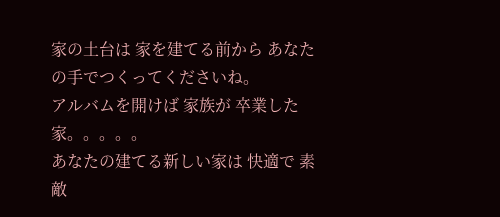家の土台は 家を建てる前から あなたの手でつくってくださいね。
アルバムを開けば 家族が 卒業した家。。。。。
あなたの建てる新しい家は 快適で 素敵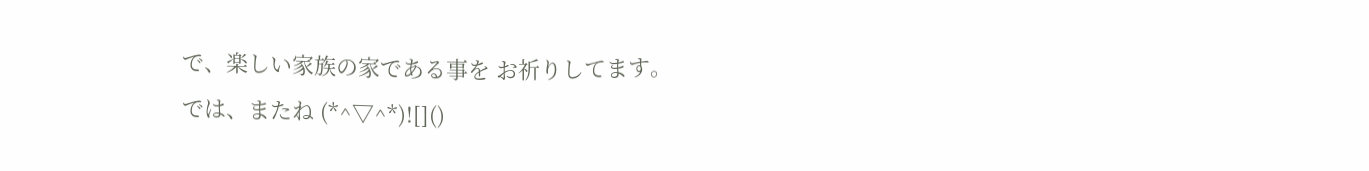で、楽しい家族の家である事を お祈りしてます。
では、またね (*^▽^*)![]()